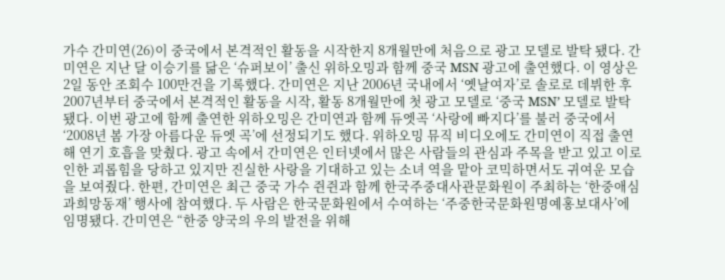가수 간미연(26)이 중국에서 본격적인 활동을 시작한지 8개월만에 처음으로 광고 모델로 발탁 됐다. 간미연은 지난 달 이승기를 닮은 ‘슈퍼보이’ 출신 위하오밍과 함께 중국 MSN 광고에 출연했다. 이 영상은 2일 동안 조회수 100만건을 기록했다. 간미연은 지난 2006년 국내에서 ‘옛날여자’로 솔로로 데뷔한 후 2007년부터 중국에서 본격적인 활동을 시작, 활동 8개월만에 첫 광고 모델로 ‘중국 MSN’ 모델로 발탁 됐다. 이번 광고에 함께 출연한 위하오밍은 간미연과 함께 듀엣곡 ‘사랑에 빠지다’를 불러 중국에서 ‘2008년 봄 가장 아름다운 듀엣 곡’에 선정되기도 했다. 위하오밍 뮤직 비디오에도 간미연이 직접 출연해 연기 호흡을 맞췄다. 광고 속에서 간미연은 인터넷에서 많은 사람들의 관심과 주목을 받고 있고 이로 인한 괴롭힘을 당하고 있지만 진실한 사랑을 기대하고 있는 소녀 역을 맡아 코믹하면서도 귀여운 모습을 보여줬다. 한편, 간미연은 최근 중국 가수 쥔쥔과 함께 한국주중대사관문화원이 주최하는 ‘한중애심과희망동재’ 행사에 참여했다. 두 사람은 한국문화원에서 수여하는 ‘주중한국문화원명예홍보대사’에 임명됐다. 간미연은 “한중 양국의 우의 발전을 위해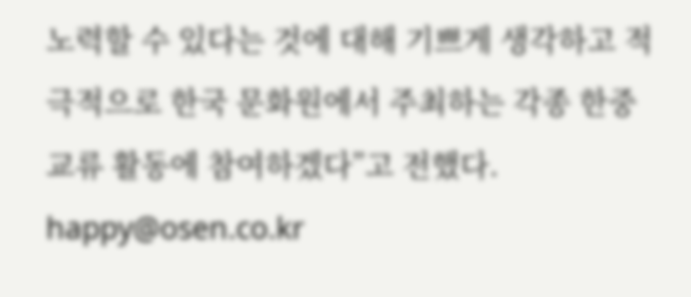노력할 수 있다는 것에 대해 기쁘게 생각하고 적극적으로 한국 문화원에서 주최하는 각종 한중 교류 활동에 참여하겠다”고 전했다. happy@osen.co.kr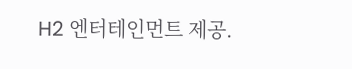H2 엔터테인먼트 제공.